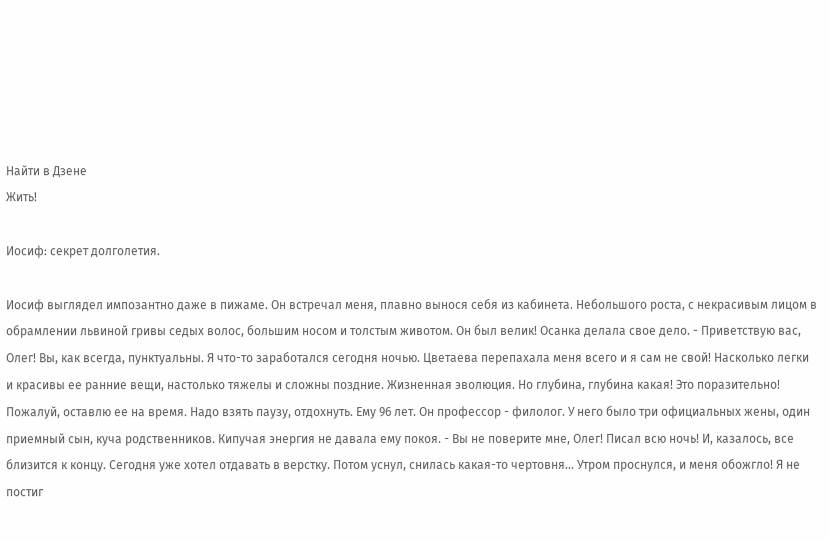Найти в Дзене
Жить!

Иосиф: секрет долголетия.

Иосиф выглядел импозантно даже в пижаме. Он встречал меня, плавно вынося себя из кабинета. Небольшого роста, с некрасивым лицом в обрамлении львиной гривы седых волос, большим носом и толстым животом. Он был велик! Осанка делала свое дело. - Приветствую вас, Олег! Вы, как всегда, пунктуальны. Я что-то заработался сегодня ночью. Цветаева перепахала меня всего и я сам не свой! Насколько легки и красивы ее ранние вещи, настолько тяжелы и сложны поздние. Жизненная эволюция. Но глубина, глубина какая! Это поразительно! Пожалуй, оставлю ее на время. Надо взять паузу, отдохнуть. Ему 96 лет. Он профессор - филолог. У него было три официальных жены, один приемный сын, куча родственников. Кипучая энергия не давала ему покоя. - Вы не поверите мне, Олег! Писал всю ночь! И, казалось, все близится к концу. Сегодня уже хотел отдавать в верстку. Потом уснул, снилась какая-то чертовня… Утром проснулся, и меня обожгло! Я не постиг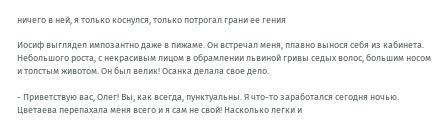ничего в ней, я только коснулся, только потрогал грани ее гения

Иосиф выглядел импозантно даже в пижаме. Он встречал меня, плавно вынося себя из кабинета. Небольшого роста, с некрасивым лицом в обрамлении львиной гривы седых волос, большим носом и толстым животом. Он был велик! Осанка делала свое дело.

- Приветствую вас, Олег! Вы, как всегда, пунктуальны. Я что-то заработался сегодня ночью. Цветаева перепахала меня всего и я сам не свой! Насколько легки и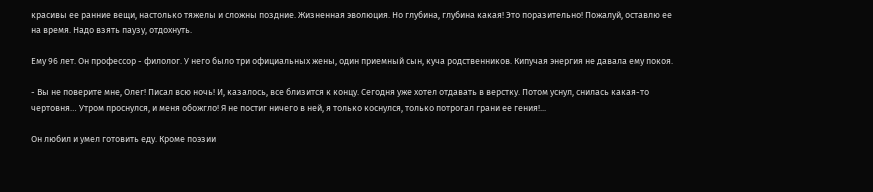красивы ее ранние вещи, настолько тяжелы и сложны поздние. Жизненная эволюция. Но глубина, глубина какая! Это поразительно! Пожалуй, оставлю ее на время. Надо взять паузу, отдохнуть.

Ему 96 лет. Он профессор - филолог. У него было три официальных жены, один приемный сын, куча родственников. Кипучая энергия не давала ему покоя.

- Вы не поверите мне, Олег! Писал всю ночь! И, казалось, все близится к концу. Сегодня уже хотел отдавать в верстку. Потом уснул, снилась какая-то чертовня… Утром проснулся, и меня обожгло! Я не постиг ничего в ней, я только коснулся, только потрогал грани ее гения!...

Он любил и умел готовить еду. Кроме поэзии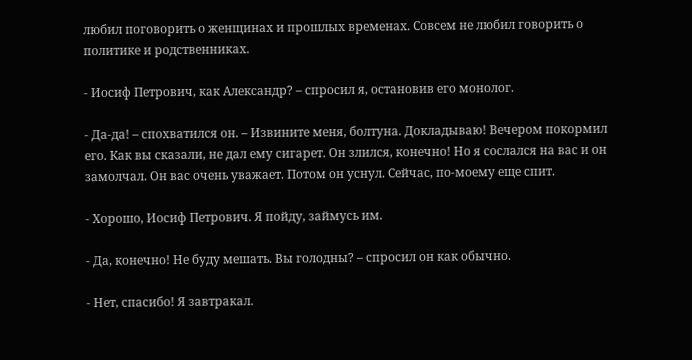любил поговорить о женщинах и прошлых временах. Совсем не любил говорить о политике и родственниках.

- Иосиф Петрович, как Александр? – спросил я, остановив его монолог.

- Да-да! – спохватился он. – Извините меня, болтуна. Докладываю! Вечером покормил его. Как вы сказали, не дал ему сигарет. Он злился, конечно! Но я сослался на вас и он замолчал. Он вас очень уважает. Потом он уснул. Сейчас, по-моему еще спит.

- Хорошо, Иосиф Петрович. Я пойду, займусь им.

- Да, конечно! Не буду мешать. Вы голодны? – спросил он как обычно.

- Нет, спасибо! Я завтракал.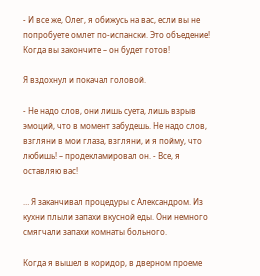- И все же, Олег, я обижусь на вас, если вы не попробуете омлет по-испански. Это объедение! Когда вы закончите – он будет готов!

Я вздохнул и покачал головой.

- Не надо слов, они лишь суета, лишь взрыв эмоций, что в момент забудешь. Не надо слов, взгляни в мои глаза, взгляни, и я пойму, что любишь! – продекламировал он. - Все, я оставляю вас!

… Я заканчивал процедуры с Александром. Из кухни плыли запахи вкусной еды. Они немного смягчали запахи комнаты больного.

Когда я вышел в коридор, в дверном проеме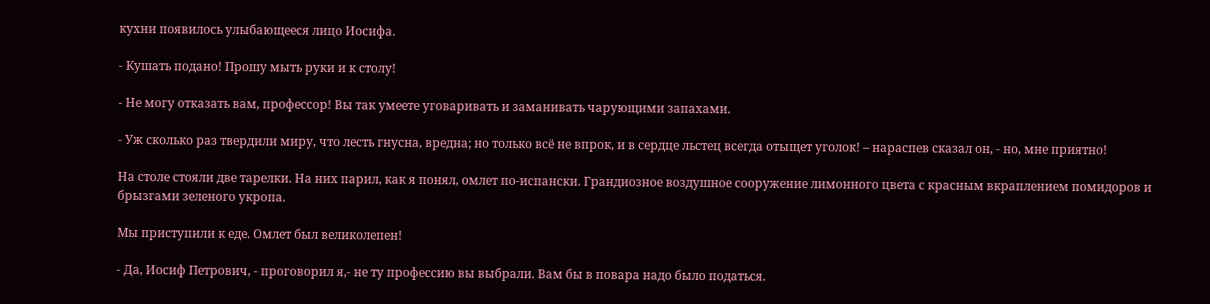кухни появилось улыбающееся лицо Иосифа.

- Кушать подано! Прошу мыть руки и к столу!

- Не могу отказать вам, профессор! Вы так умеете уговаривать и заманивать чарующими запахами.

- Уж сколько раз твердили миру, что лесть гнусна, вредна; но только всё не впрок, и в сердце льстец всегда отыщет уголок! – нараспев сказал он, - но, мне приятно!

На столе стояли две тарелки. На них парил, как я понял, омлет по-испански. Грандиозное воздушное сооружение лимонного цвета с красным вкраплением помидоров и брызгами зеленого укропа.

Мы приступили к еде. Омлет был великолепен!

- Да, Иосиф Петрович, - проговорил я,- не ту профессию вы выбрали. Вам бы в повара надо было податься.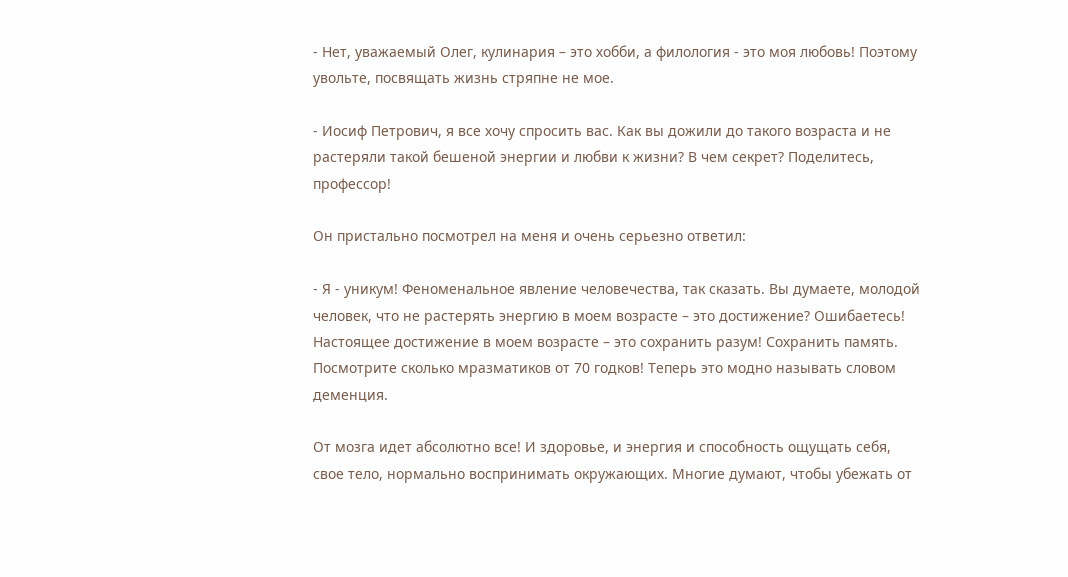- Нет, уважаемый Олег, кулинария – это хобби, а филология - это моя любовь! Поэтому увольте, посвящать жизнь стряпне не мое.

- Иосиф Петрович, я все хочу спросить вас. Как вы дожили до такого возраста и не растеряли такой бешеной энергии и любви к жизни? В чем секрет? Поделитесь, профессор!

Он пристально посмотрел на меня и очень серьезно ответил:

- Я - уникум! Феноменальное явление человечества, так сказать. Вы думаете, молодой человек, что не растерять энергию в моем возрасте – это достижение? Ошибаетесь! Настоящее достижение в моем возрасте – это сохранить разум! Сохранить память. Посмотрите сколько мразматиков от 70 годков! Теперь это модно называть словом деменция.

От мозга идет абсолютно все! И здоровье, и энергия и способность ощущать себя, свое тело, нормально воспринимать окружающих. Многие думают, чтобы убежать от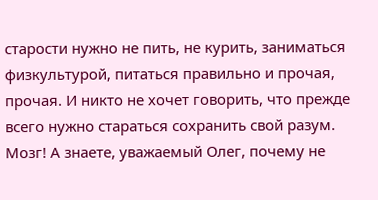старости нужно не пить, не курить, заниматься физкультурой, питаться правильно и прочая, прочая. И никто не хочет говорить, что прежде всего нужно стараться сохранить свой разум. Мозг! А знаете, уважаемый Олег, почему не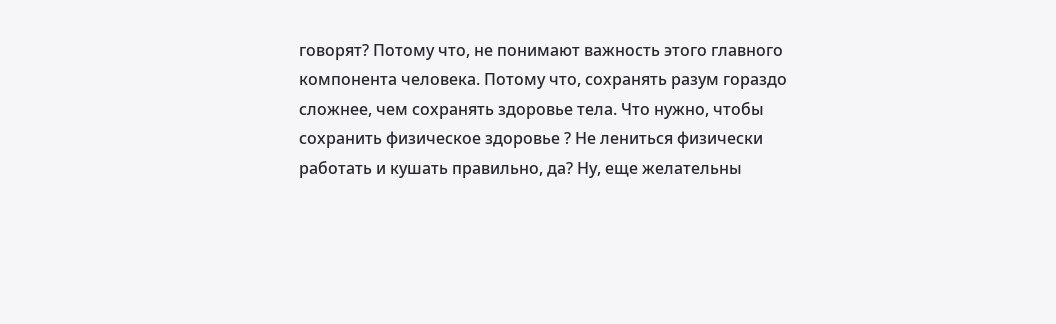говорят? Потому что, не понимают важность этого главного компонента человека. Потому что, сохранять разум гораздо сложнее, чем сохранять здоровье тела. Что нужно, чтобы сохранить физическое здоровье ? Не лениться физически работать и кушать правильно, да? Ну, еще желательны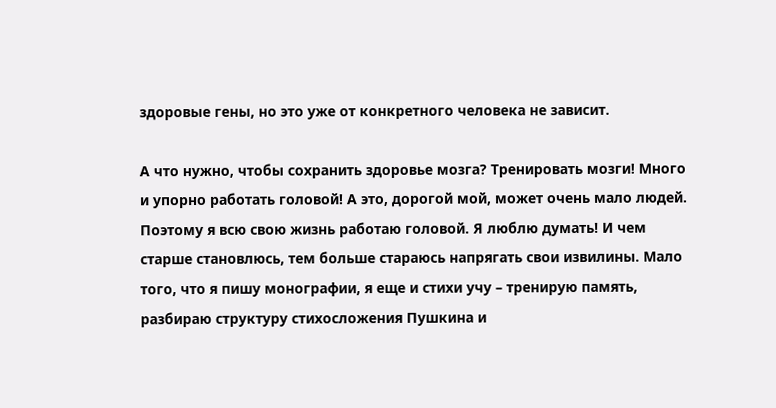здоровые гены, но это уже от конкретного человека не зависит.

А что нужно, чтобы сохранить здоровье мозга? Тренировать мозги! Много и упорно работать головой! А это, дорогой мой, может очень мало людей. Поэтому я всю свою жизнь работаю головой. Я люблю думать! И чем старше становлюсь, тем больше стараюсь напрягать свои извилины. Мало того, что я пишу монографии, я еще и стихи учу – тренирую память, разбираю структуру стихосложения Пушкина и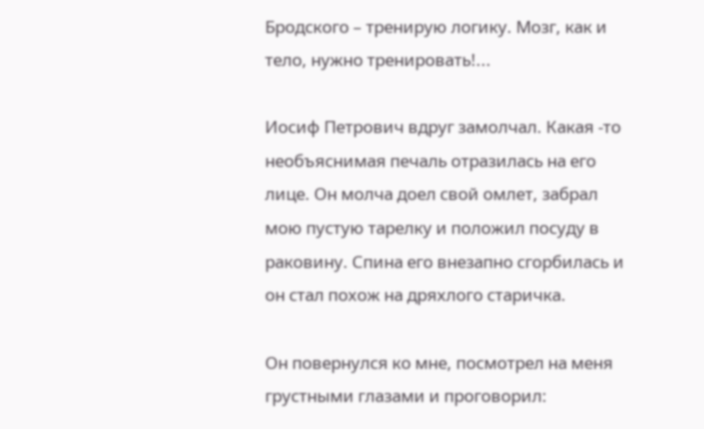Бродского – тренирую логику. Мозг, как и тело, нужно тренировать!...

Иосиф Петрович вдруг замолчал. Какая -то необъяснимая печаль отразилась на его лице. Он молча доел свой омлет, забрал мою пустую тарелку и положил посуду в раковину. Спина его внезапно сгорбилась и он стал похож на дряхлого старичка.

Он повернулся ко мне, посмотрел на меня грустными глазами и проговорил: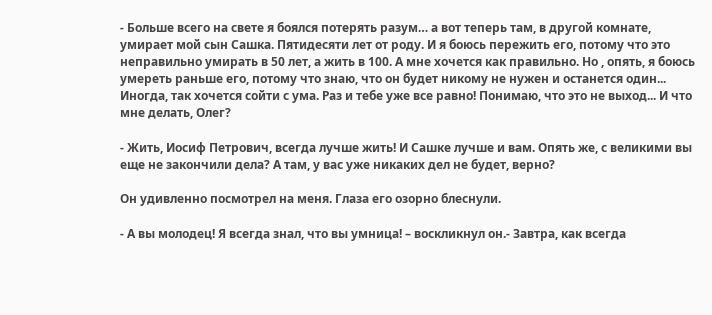- Больше всего на свете я боялся потерять разум… а вот теперь там, в другой комнате, умирает мой сын Сашка. Пятидесяти лет от роду. И я боюсь пережить его, потому что это неправильно умирать в 50 лет, а жить в 100. А мне хочется как правильно. Но , опять, я боюсь умереть раньше его, потому что знаю, что он будет никому не нужен и останется один... Иногда, так хочется сойти с ума. Раз и тебе уже все равно! Понимаю, что это не выход... И что мне делать, Олег?

- Жить, Иосиф Петрович, всегда лучше жить! И Сашке лучше и вам. Опять же, с великими вы еще не закончили дела? А там, у вас уже никаких дел не будет, верно?

Он удивленно посмотрел на меня. Глаза его озорно блеснули.

- А вы молодец! Я всегда знал, что вы умница! – воскликнул он.- Завтра, как всегда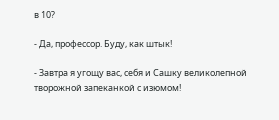в 10?

- Да, профессор. Буду, как штык!

- Завтра я угощу вас, себя и Сашку великолепной творожной запеканкой с изюмом!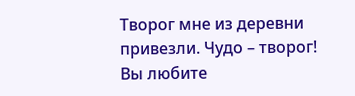Творог мне из деревни привезли. Чудо – творог! Вы любите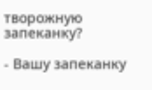творожную запеканку?

- Вашу запеканку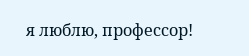я люблю, профессор!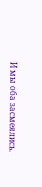И мы оба засмеялись.